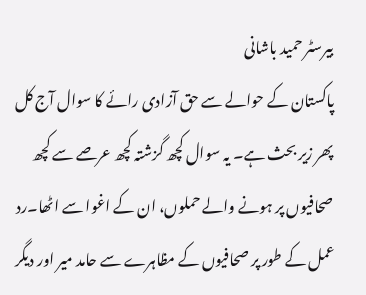بیرسٹر حمید باشانی
پاکستان کے حوالے سے حق آزادی رائے کا سوال آج کل پھر زیر بحث ہے۔ یہ سوال کچھ گزشتہ کچھ عرصے سے کچھ صحافیوں پر ہونے والے حملوں، ان کے اغوا سے اٹھا۔رد عمل کے طور پر صحافیوں کے مظاہرے سے حامد میر اور دیگر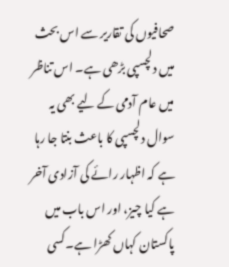صحافیوں کی تقاریر سے اس بحث میں دلچسپی بڑھی ہے۔ اس تناظر میں عام آدمی کے لیے بھی یہ سوال دلچسپی کا باعث بنتا جا رہا ہے کہ اظہار رائے کی آزادی آخر ہے کیا چیز، اور اس باب میں پاکستان کہاں کھڑا ہے۔کسی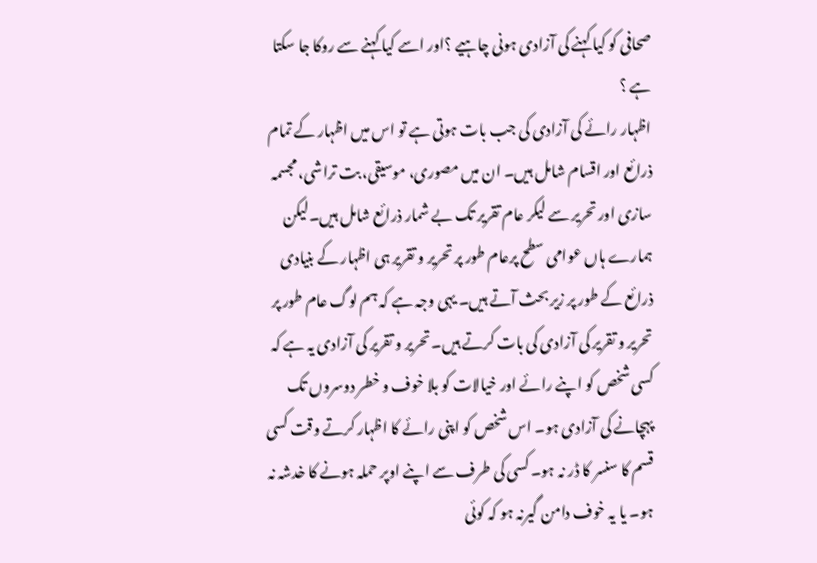صحافی کو کیا کہنے کی آزادی ہونی چاہیے ؟اور اسے کیا کہنے سے روکا جا سکتا ہے ؟
اظہار رائے کی آزادی کی جب بات ہوتی ہے تو اس میں اظہار کے تمام ذرائع اور اقسام شامل ہیں۔ ان میں مصوری، موسیقی، بت تراشی، مجسمہ سازی اور تحریر سے لیکر عام تقریر تک بے شمار ذرائع شامل ہیں۔لیکن ہمارے ہاں عوامی سطح پرعام طور پر تحریر و تقریر ہی اظہار کے بنیادی ذرائع کے طور پر زیر بحث آتے ہیں۔ یہی وجہ ہے کہ ہم لوگ عام طور پر تحریر و تقریر کی آزادی کی بات کرتے ہیں۔ تحریر و تقریر کی آزادی یہ ہے کہ کسی شخص کو اپنے رائے اور خیالات کو بلا خوف و خطر دوسروں تک پہچانے کی آزادی ہو۔ اس شخص کو اپنی رائے کا اظہار کرتے وقت کسی قسم کا سنسر کا ڈر نہ ہو۔ کسی کی طرف سے اپنے اوپر حملہ ہونے کا خدشہ نہ ہو۔ یا یہ خوف دامن گیرنہ ہو کہ کوئی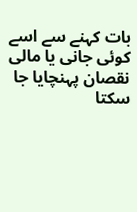بات کہنے سے اسے کوئی جانی یا مالی نقصان پہنچایا جا سکتا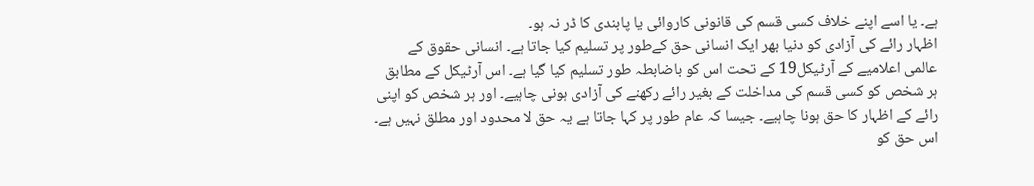ہے۔ یا اسے اپنے خلاف کسی قسم کی قانونی کاروائی یا پابندی کا ڈر نہ ہو۔
اظہار رائے کی آزادی کو دنیا بھر ایک انسانی حق کےطور پر تسلیم کیا جاتا ہے۔ انسانی حقوق کے عالمی اعلامیے کے آرٹیکل19 کے تحت اس کو باضابطہ طور تسلیم کیا گیا ہے۔ اس آرٹیکل کے مطابق ہر شخص کو کسی قسم کی مداخلت کے بغیر رائے رکھنے کی آزادی ہونی چاہیے۔ اور ہر شخص کو اپنی رائے کے اظہار کا حق ہونا چاہیے۔ جیسا کہ عام طور پر کہا جاتا ہے یہ حق لا محدود اور مطلق نہیں ہے۔ اس حق کو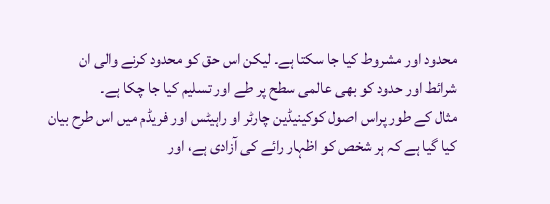محدود اور مشروط کیا جا سکتا ہے۔ لیکن اس حق کو محدود کرنے والی ان شرائط اور حدود کو بھی عالمی سطح پر طے اور تسلیم کیا جا چکا ہے۔
مثال کے طور پراس اصول کوکینیڈین چارٹر او راہیٹس اور فریڈم میں اس طرح بیان کیا گیا ہے کہ ہر شخص کو اظہار رائے کی آزادی ہے، اور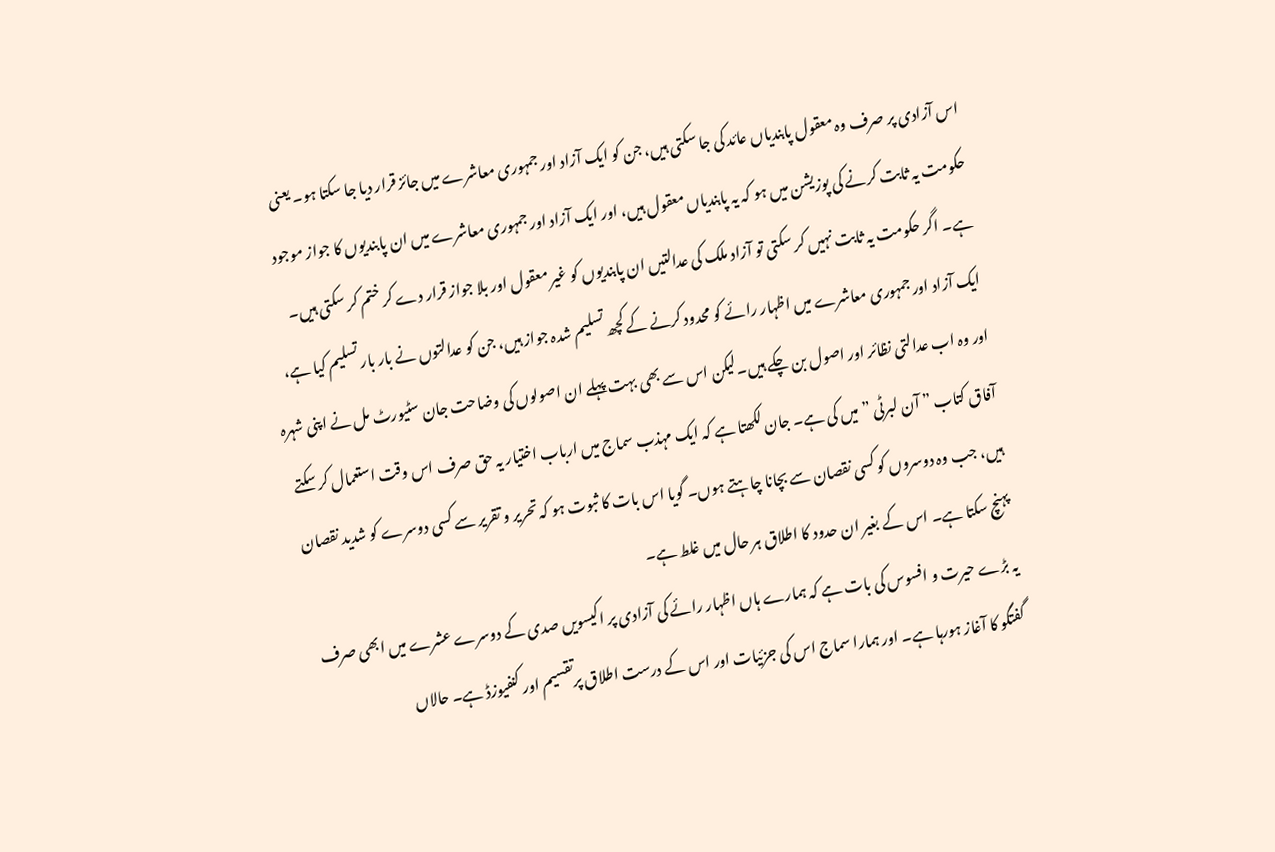اس آزادی پر صرف وہ معقول پابندیاں عائد کی جا سکتی ہیں، جن کو ایک آزاد اور جمہوری معاشرے میں جائز قرار دیا جا سکتا ہو۔ یعنی حکومت یہ ثابت کرنے کی پوزیشن میں ہو کہ یہ پابندیاں معقول ہیں، اور ایک آزاد اور جمہوری معاشرے میں ان پابندیوں کا جواز موجود ہے۔ اگر حکومت یہ ثابت نہیں کر سکتی تو آزاد ملک کی عدالتیں ان پابندیوں کو غیر معقول اور بلا جواز قرار دے کر ختم کر سکتی ہیں۔ ایک آزاد اور جمہوری معاشرے میں اظہار رائے کو محدود کرنے کے کچھ تسلیم شدہ جواز ہیں، جن کو عدالتوں نے بار بار تسلیم کیا ہے، اور وہ اب عدالتی نظائر اور اصول بن چکے ہیں۔لیکن اس سے بھی بہت پہلے ان اصولوں کی وضاحت جان سٹیورٹ مل نے اپنی شہرہ آفاق کتاب ” آن لبرٹی ” میں کی ہے۔ جان لکھتا ہے کہ ایک مہذب سماج میں ارباب اختیار یہ حق صرف اس وقت استعمال کر سکتے ہیں، جب وہ دوسروں کو کسی نقصان سے بچانا چاہتے ہوں۔ گویا اس بات کا ثبوت ہو کہ تحریر و تقریر سے کسی دوسرے کو شدید نقصان پہنچ سکتا ہے۔ اس کے بغیر ان حدود کا اطلاق ہر حال میں غلط ہے۔
یہ بڑے حیرت و افسوس کی بات ہے کہ ہمارے ہاں اظہار رائے کی آزادی پر اکیسویں صدی کے دوسرے عشرے میں ابھی صرف گفتگو کا آغاز ہورہا ہے۔ اور ہمارا سماج اس کی جزئیات اور اس کے درست اطلاق پرتقسیم اور کنفیوزڈ ہے۔ حالاں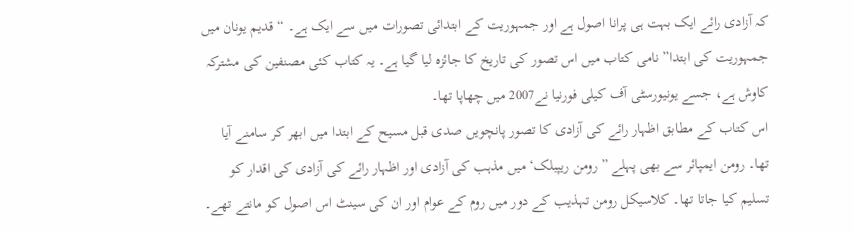کہ آزادی رائے ایک بہت ہی پرانا اصول ہے اور جمہوریت کے ابتدائی تصورات میں سے ایک ہے۔ “قدیم یونان میں جمہوریت کی ابتدا” نامی کتاب میں اس تصور کی تاریخ کا جائزہ لیا گیا ہے۔ یہ کتاب کئی مصنفین کی مشترکہ کاوش ہے، جسے یونیورسٹی آف کیلی فورنیا نے2007 میں چھاپا تھا۔
اس کتاب کے مطابق اظہار رائے کی آزادی کا تصور پانچویں صدی قبل مسیح کے ابتدا میں ابھر کر سامنے آیا تھا۔ رومن ایمپائر سے بھی پہلے ” رومن ریپبلک‘ میں مذہب کی آزادی اور اظہار رائے کی آزادی کی اقدار کو تسلیم کیا جاتا تھا۔ کلاسیکل رومن تہذیب کے دور میں روم کے عوام اور ان کی سینٹ اس اصول کو مانتے تھے۔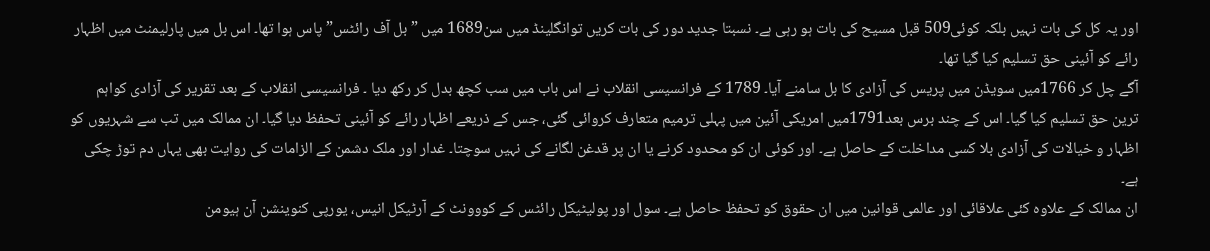اور یہ کل کی بات نہیں بلکہ کوئی509 قبل مسیح کی بات ہو رہی ہے۔ نسبتا جدید دور کی بات کریں توانگلینڈ میں سن1689 میں ” بل آف رائٹس” پاس ہوا تھا۔ اس بل میں پارلیمنٹ میں اظہار رائے کو آئینی حق تسلیم کیا گیا تھا۔
آگے چل کر 1766میں سویڈن میں پریس کی آزادی کا بل سامنے آیا۔ 1789 کے فرانسیسی انقلاب نے اس باب میں سب کچھ بدل کر رکھ دیا ۔ فرانسیسی انقلاب کے بعد تقریر کی آزادی کواہم ترین حق تسلیم کیا گیا۔ اس کے چند برس بعد1791میں امریکی آئین میں پہلی ترمیم متعارف کروائی گئی، جس کے ذریعے اظہار رائے کو آئینی تحفظ دیا گیا۔ ان ممالک میں تب سے شہریوں کو اظہار و خیالات کی آزادی بلا کسی مداخلت کے حاصل ہے۔ اور کوئی ان کو محدود کرنے یا ان پر قدغن لگانے کی نہیں سوچتا۔ غدار اور ملک دشمن کے الزامات کی روایت بھی یہاں دم توڑ چکی ہے۔
ان ممالک کے علاوہ کئی علاقائی اور عالمی قوانین میں ان حقوق کو تحفظ حاصل ہے۔ سول اور پولیٹیکل رائٹس کے کووونٹ کے آرٹیکل انیس، یورپی کنوینشن آن ہیومن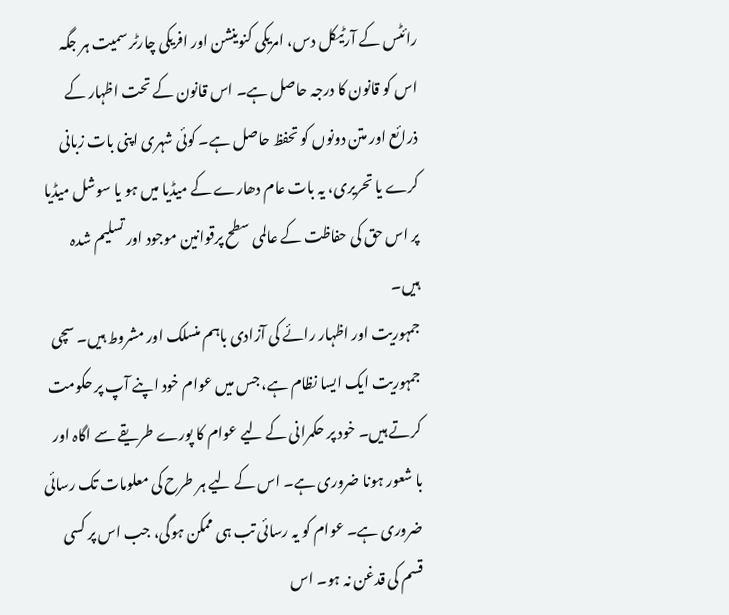رائٹس کے آرٹیکل دس، امریکی کنوینشن اور افریکی چارٹر سمیت ہر جگہ اس کو قانون کا درجہ حاصل ہے۔ اس قانون کے تحت اظہار کے ذرائع اور متن دونوں کو تحفظ حاصل ہے۔ کوئی شہری اپنی بات زبانی کرے یا تحریری، یہ بات عام دھارے کے میڈیا میں ہو یا سوشل میڈیا پر اس حق کی حفاظت کے عالمی سطح پرقوانین موجود اور تسلیم شدہ ہیں۔
جمہوریت اور اظہار رائے کی آزادی باہم منسلک اور مشروط ہیں۔ سچی جمہوریت ایک ایسا نظام ہے، جس میں عوام خود اپنے آپ پر حکومت کرتے ہیں۔ خود پر حکمرانی کے لیے عوام کا پورے طریقے سے اگاہ اور با شعور ہونا ضروری ہے۔ اس کے لیے ہر طرح کی معلومات تک رسائی ضروری ہے۔ عوام کو یہ رسائی تب ہی ممکن ہوگی، جب اس پر کسی قسم کی قدغن نہ ہو۔ اس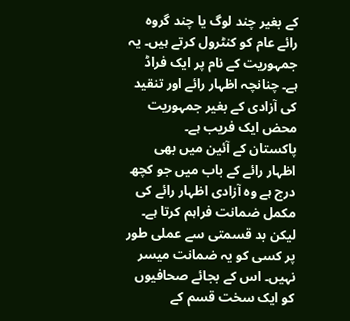کے بغیر چند لوگ یا چند گروہ رائے عام کو کنٹرول کرتے ہیں۔ یہ جمہوریت کے نام پر ایک فراڈ ہے۔ چنانچہ اظہار رائے اور تنقید کی آزادی کے بغیر جمہوریت محض ایک فریب ہے۔
پاکستان کے آئین میں بھی اظہار رائے کے باب میں جو کچھ درج ہے وہ آزادی اظہار رائے کی مکمل ضمانت فراہم کرتا ہے۔ لیکن بد قسمتی سے عملی طور پر کسی کو یہ ضمانت میسر نہیں۔ اس کے بجائے صحافیوں کو ایک سخت قسم کے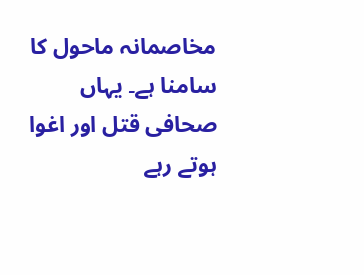مخاصمانہ ماحول کا سامنا ہے۔ یہاں صحافی قتل اور اغوا ہوتے رہے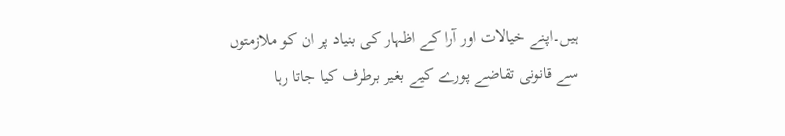ہیں۔اپنے خیالات اور آرا کے اظہار کی بنیاد پر ان کو ملازمتوں سے قانونی تقاضے پورے کیے بغیر برطرف کیا جاتا رہا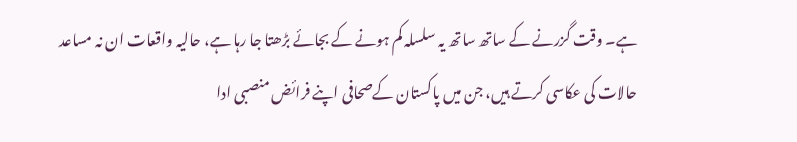ہے۔ وقت گزرنے کے ساتھ ساتھ یہ سلسلہ کم ہونے کے بجائے بڑھتا جا رہا ہے، حالیہ واقعات ان نہ مساعد حالات کی عکاسی کرتے ہیں، جن میں پاکستان کےصحافی اپنے فرائض منصبی ادا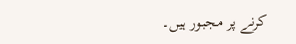کرنے پر مجبور ہیں۔